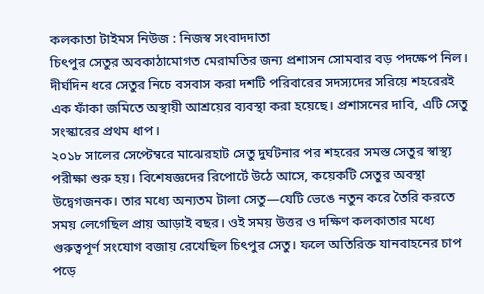কলকাতা টাইমস নিউজ : নিজস্ব সংবাদদাতা
চিৎপুর সেতুর অবকাঠামোগত মেরামতির জন্য প্রশাসন সোমবার বড় পদক্ষেপ নিল। দীর্ঘদিন ধরে সেতুর নিচে বসবাস করা দশটি পরিবারের সদস্যদের সরিয়ে শহরেরই এক ফাঁকা জমিতে অস্থায়ী আশ্রয়ের ব্যবস্থা করা হয়েছে। প্রশাসনের দাবি, এটি সেতু সংস্কারের প্রথম ধাপ।
২০১৮ সালের সেপ্টেম্বরে মাঝেরহাট সেতু দুর্ঘটনার পর শহরের সমস্ত সেতুর স্বাস্থ্য পরীক্ষা শুরু হয়। বিশেষজ্ঞদের রিপোর্টে উঠে আসে, কয়েকটি সেতুর অবস্থা উদ্বেগজনক। তার মধ্যে অন্যতম টালা সেতু—যেটি ভেঙে নতুন করে তৈরি করতে সময় লেগেছিল প্রায় আড়াই বছর। ওই সময় উত্তর ও দক্ষিণ কলকাতার মধ্যে গুরুত্বপূর্ণ সংযোগ বজায় রেখেছিল চিৎপুর সেতু। ফলে অতিরিক্ত যানবাহনের চাপ পড়ে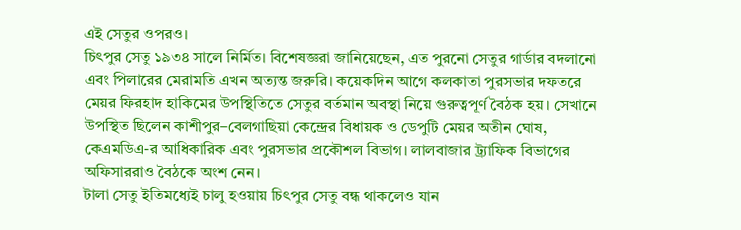এই সেতুর ওপরও।
চিৎপুর সেতু ১৯৩৪ সালে নির্মিত। বিশেষজ্ঞরা জানিয়েছেন, এত পুরনো সেতুর গার্ডার বদলানো এবং পিলারের মেরামতি এখন অত্যন্ত জরুরি। কয়েকদিন আগে কলকাতা পুরসভার দফতরে মেয়র ফিরহাদ হাকিমের উপস্থিতিতে সেতুর বর্তমান অবস্থা নিয়ে গুরুত্বপূর্ণ বৈঠক হয়। সেখানে উপস্থিত ছিলেন কাশীপুর–বেলগাছিয়া কেন্দ্রের বিধায়ক ও ডেপুটি মেয়র অতীন ঘোষ, কেএমডিএ-র আধিকারিক এবং পুরসভার প্রকৌশল বিভাগ। লালবাজার ট্র্যাফিক বিভাগের অফিসাররাও বৈঠকে অংশ নেন।
টালা সেতু ইতিমধ্যেই চালু হওয়ায় চিৎপুর সেতু বন্ধ থাকলেও যান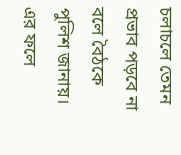চলাচলে তেমন প্রভাব পড়বে না বলে বৈঠকে পুলিশ জানায়। এর ফলে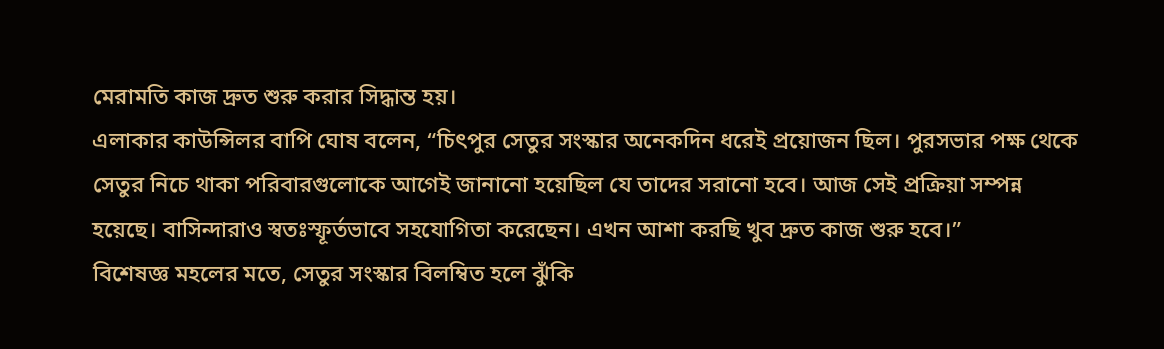মেরামতি কাজ দ্রুত শুরু করার সিদ্ধান্ত হয়।
এলাকার কাউন্সিলর বাপি ঘোষ বলেন, “চিৎপুর সেতুর সংস্কার অনেকদিন ধরেই প্রয়োজন ছিল। পুরসভার পক্ষ থেকে সেতুর নিচে থাকা পরিবারগুলোকে আগেই জানানো হয়েছিল যে তাদের সরানো হবে। আজ সেই প্রক্রিয়া সম্পন্ন হয়েছে। বাসিন্দারাও স্বতঃস্ফূর্তভাবে সহযোগিতা করেছেন। এখন আশা করছি খুব দ্রুত কাজ শুরু হবে।”
বিশেষজ্ঞ মহলের মতে, সেতুর সংস্কার বিলম্বিত হলে ঝুঁকি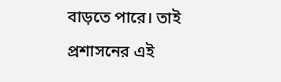বাড়তে পারে। তাই প্রশাসনের এই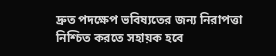দ্রুত পদক্ষেপ ভবিষ্যতের জন্য নিরাপত্তা নিশ্চিত করতে সহায়ক হবে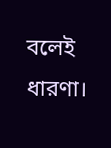বলেই ধারণা।